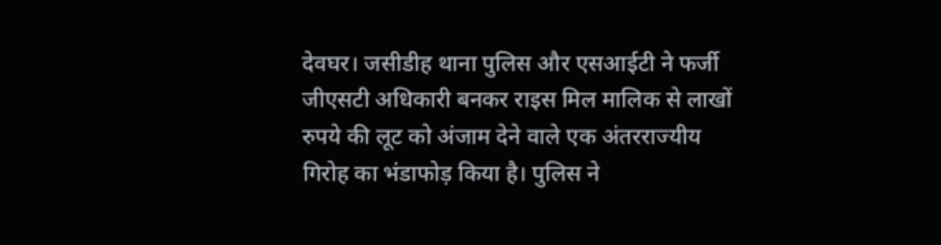देवघर। जसीडीह थाना पुलिस और एसआईटी ने फर्जी जीएसटी अधिकारी बनकर राइस मिल मालिक से लाखों रुपये की लूट को अंजाम देने वाले एक अंतरराज्यीय गिरोह का भंडाफोड़ किया है। पुलिस ने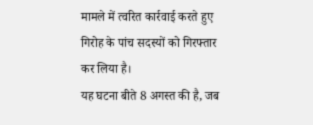मामले में त्वरित कार्रवाई करते हुए गिरोह के पांच सदस्यों को गिरफ्तार कर लिया है।
यह घटना बीते 8 अगस्त की है, जब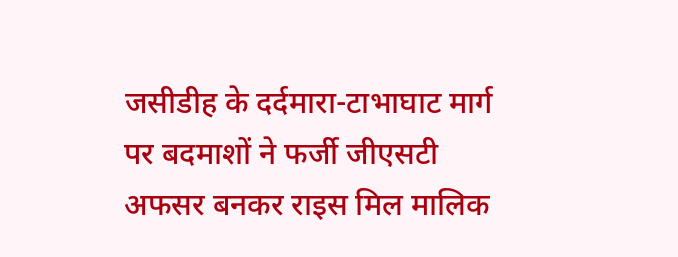जसीडीह के दर्दमारा-टाभाघाट मार्ग पर बदमाशों ने फर्जी जीएसटी अफसर बनकर राइस मिल मालिक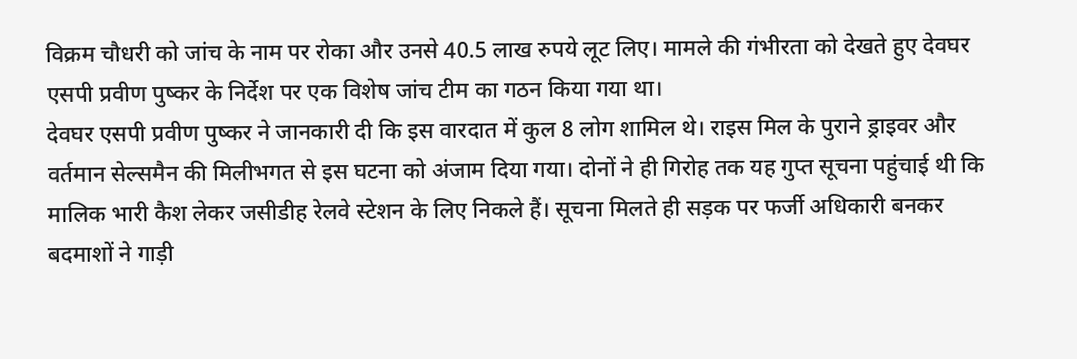विक्रम चौधरी को जांच के नाम पर रोका और उनसे 40.5 लाख रुपये लूट लिए। मामले की गंभीरता को देखते हुए देवघर एसपी प्रवीण पुष्कर के निर्देश पर एक विशेष जांच टीम का गठन किया गया था।
देवघर एसपी प्रवीण पुष्कर ने जानकारी दी कि इस वारदात में कुल 8 लोग शामिल थे। राइस मिल के पुराने ड्राइवर और वर्तमान सेल्समैन की मिलीभगत से इस घटना को अंजाम दिया गया। दोनों ने ही गिरोह तक यह गुप्त सूचना पहुंचाई थी कि मालिक भारी कैश लेकर जसीडीह रेलवे स्टेशन के लिए निकले हैं। सूचना मिलते ही सड़क पर फर्जी अधिकारी बनकर बदमाशों ने गाड़ी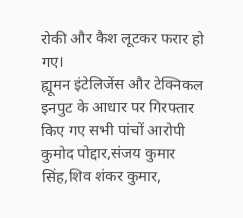रोकी और कैश लूटकर फरार हो गए।
ह्यूमन इंटेलिजेंस और टेक्निकल इनपुट के आधार पर गिरफ्तार किए गए सभी पांचों आरोपी कुमोद पोद्दार,संजय कुमार सिंह,शिव शंकर कुमार,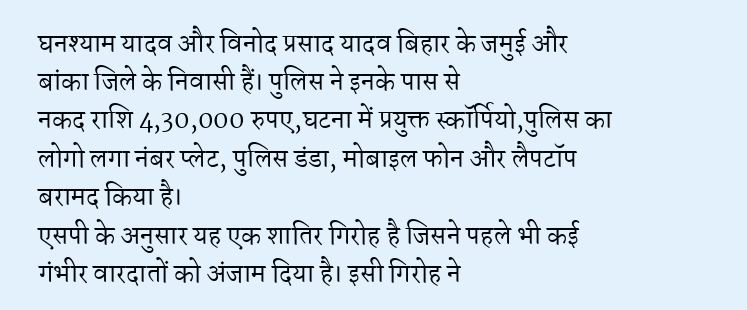घनश्याम यादव और विनोद प्रसाद यादव बिहार के जमुई और बांका जिले के निवासी हैं। पुलिस ने इनके पास से
नकद राशि 4,30,000 रुपए,घटना में प्रयुक्त स्कॉर्पियो,पुलिस का लोगो लगा नंबर प्लेट, पुलिस डंडा, मोबाइल फोन और लैपटॉप बरामद किया है।
एसपी के अनुसार यह एक शातिर गिरोह है जिसने पहले भी कई गंभीर वारदातों को अंजाम दिया है। इसी गिरोह ने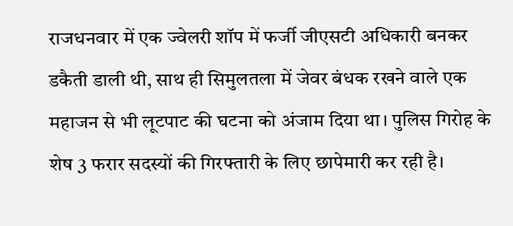राजधनवार में एक ज्वेलरी शॉप में फर्जी जीएसटी अधिकारी बनकर डकैती डाली थी, साथ ही सिमुलतला में जेवर बंधक रखने वाले एक महाजन से भी लूटपाट की घटना को अंजाम दिया था। पुलिस गिरोह के शेष 3 फरार सदस्यों की गिरफ्तारी के लिए छापेमारी कर रही है।